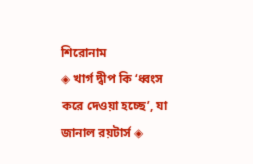শিরোনাম
◈ খার্গ দ্বীপ কি ‘ধ্বংস করে দেওয়া হচ্ছে’, যা জানাল রয়টার্স ◈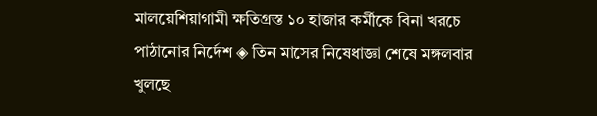মালয়েশিয়াগামী ক্ষতিগ্রস্ত ১০ হাজার কর্মীকে বিনা খরচে পাঠানোর নির্দেশ ◈ তিন মাসের নিষেধাজ্ঞা শেষে মঙ্গলবার খুলছে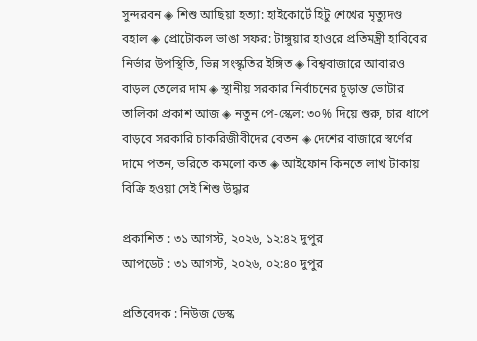সুন্দরবন ◈ শিশু আছিয়া হত্যা: হাইকোর্টে হিটু শেখের মৃত্যুদণ্ড বহাল ◈ প্রোটোকল ভাঙা সফর: টাঙ্গুয়ার হাওরে প্রতিমন্ত্রী হাবিবের নির্ভার উপস্থিতি, ভিন্ন সংস্কৃতির ইঙ্গিত ◈ বিশ্ববাজারে আবারও বাড়ল তেলের দাম ◈ স্থানীয় সরকার নির্বাচনের চূড়ান্ত ভোটার তালিকা প্রকাশ আজ ◈ নতুন পে-স্কেল: ৩০% দিয়ে শুরু, চার ধাপে বাড়বে সরকারি চাকরিজীবীদের বেতন ◈ দেশের বাজারে স্বর্ণের দামে পতন, ভরিতে কমলো কত ◈ আইফোন কিনতে লাখ টাকায় বিক্রি হওয়া সেই শিশু উদ্ধার

প্রকাশিত : ৩১ আগস্ট, ২০২৬, ১২:৪২ দুপুর
আপডেট : ৩১ আগস্ট, ২০২৬, ০২:৪০ দুপুর

প্রতিবেদক : নিউজ ডেস্ক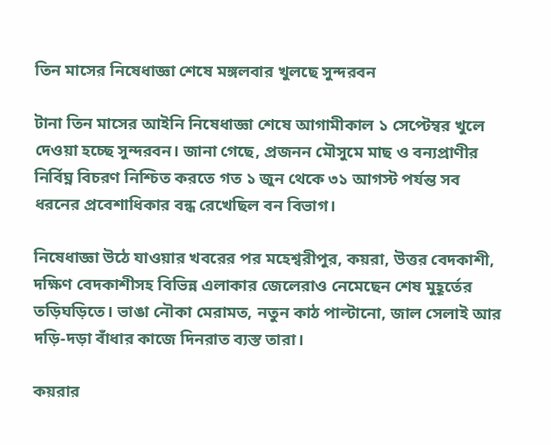তিন মাসের নিষেধাজ্ঞা শেষে মঙ্গলবার খুলছে সুন্দরবন

টানা তিন মাসের আইনি নিষেধাজ্ঞা শেষে আগামীকাল ১ সেপ্টেম্বর খুলে দেওয়া হচ্ছে সুন্দরবন। জানা গেছে, প্রজনন মৌসুমে মাছ ও বন্যপ্রাণীর নির্বিঘ্ন বিচরণ নিশ্চিত করতে গত ১ জুন থেকে ৩১ আগস্ট পর্যন্ত সব ধরনের প্রবেশাধিকার বন্ধ রেখেছিল বন বিভাগ।

নিষেধাজ্ঞা উঠে যাওয়ার খবরের পর মহেশ্বরীপুর, কয়রা, উত্তর বেদকাশী, দক্ষিণ বেদকাশীসহ বিভিন্ন এলাকার জেলেরাও নেমেছেন শেষ মুহূর্তের তড়িঘড়িতে। ভাঙা নৌকা মেরামত, নতুন কাঠ পাল্টানো, জাল সেলাই আর দড়ি-দড়া বাঁধার কাজে দিনরাত ব্যস্ত তারা।

কয়রার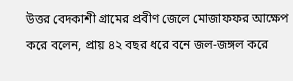উত্তর বেদকাশী গ্রামের প্রবীণ জেলে মোজাফফর আক্ষেপ করে বলেন, প্রায় ৪২ বছর ধরে বনে জল-জঙ্গল করে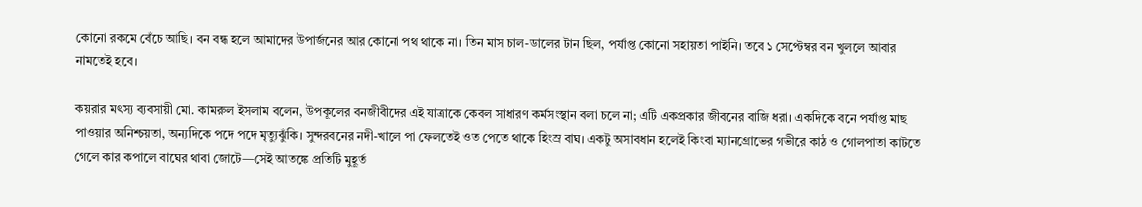কোনো রকমে বেঁচে আছি। বন বন্ধ হলে আমাদের উপার্জনের আর কোনো পথ থাকে না। তিন মাস চাল-ডালের টান ছিল, পর্যাপ্ত কোনো সহায়তা পাইনি। তবে ১ সেপ্টেম্বর বন খুললে আবার নামতেই হবে।

কয়রার মৎস্য ব্যবসায়ী মো. কামরুল ইসলাম বলেন, উপকূলের বনজীবীদের এই যাত্রাকে কেবল সাধারণ কর্মসংস্থান বলা চলে না; এটি একপ্রকার জীবনের বাজি ধরা। একদিকে বনে পর্যাপ্ত মাছ পাওয়ার অনিশ্চয়তা, অন্যদিকে পদে পদে মৃত্যুঝুঁকি। সুন্দরবনের নদী-খালে পা ফেলতেই ওত পেতে থাকে হিংস্র বাঘ। একটু অসাবধান হলেই কিংবা ম্যানগ্রোভের গভীরে কাঠ ও গোলপাতা কাটতে গেলে কার কপালে বাঘের থাবা জোটে—সেই আতঙ্কে প্রতিটি মুহূর্ত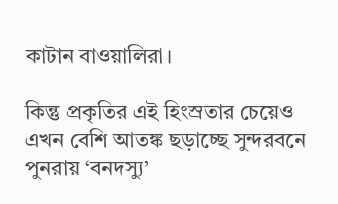কাটান বাওয়ালিরা।

কিন্তু প্রকৃতির এই হিংস্রতার চেয়েও এখন বেশি আতঙ্ক ছড়াচ্ছে সুন্দরবনে পুনরায় ‘বনদস্যু’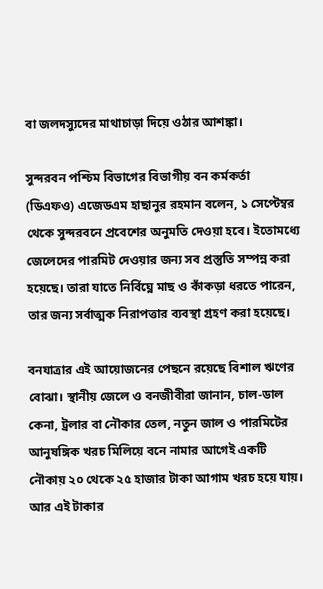বা জলদস্যুদের মাথাচাড়া দিয়ে ওঠার আশঙ্কা।

সুন্দরবন পশ্চিম বিভাগের বিভাগীয় বন কর্মকর্তা (ডিএফও) এজেডএম হাছানুর রহমান বলেন, ১ সেপ্টেম্বর থেকে সুন্দরবনে প্রবেশের অনুমতি দেওয়া হবে। ইতোমধ্যে জেলেদের পারমিট দেওয়ার জন্য সব প্রস্তুতি সম্পন্ন করা হয়েছে। তারা যাতে নির্বিঘ্নে মাছ ও কাঁকড়া ধরতে পারেন, তার জন্য সর্বাত্মক নিরাপত্তার ব্যবস্থা গ্রহণ করা হয়েছে।

বনযাত্রার এই আয়োজনের পেছনে রয়েছে বিশাল ঋণের বোঝা। স্থানীয় জেলে ও বনজীবীরা জানান, চাল-ডাল কেনা, ট্রলার বা নৌকার তেল, নতুন জাল ও পারমিটের আনুষঙ্গিক খরচ মিলিয়ে বনে নামার আগেই একটি নৌকায় ২০ থেকে ২৫ হাজার টাকা আগাম খরচ হয়ে যায়। আর এই টাকার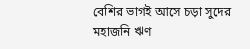বেশির ভাগই আসে চড়া সুদের মহাজনি ঋণ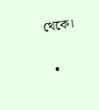থেকে।

  •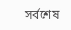সর্বশেষ